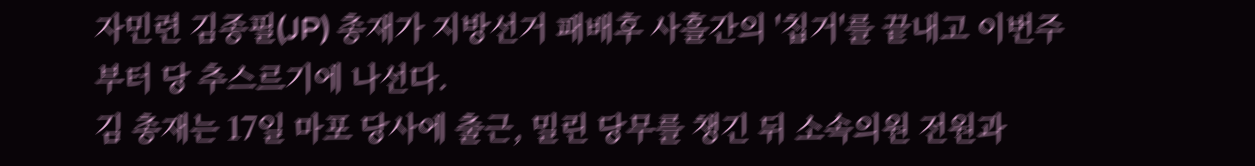자민련 김종필(JP) 총재가 지방선거 패배후 사흘간의 '칩거'를 끝내고 이번주부터 당 추스르기에 나선다.
김 총재는 17일 마포 당사에 출근, 밀린 당무를 챙긴 뒤 소속의원 전원과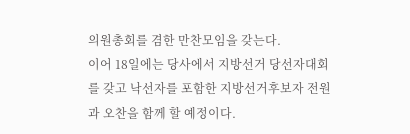의원총회를 겸한 만찬모임을 갖는다.
이어 18일에는 당사에서 지방선거 당선자대회를 갖고 낙선자를 포함한 지방선거후보자 전원과 오찬을 함께 할 예정이다.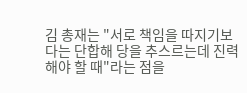김 총재는 "서로 책임을 따지기보다는 단합해 당을 추스르는데 진력해야 할 때"라는 점을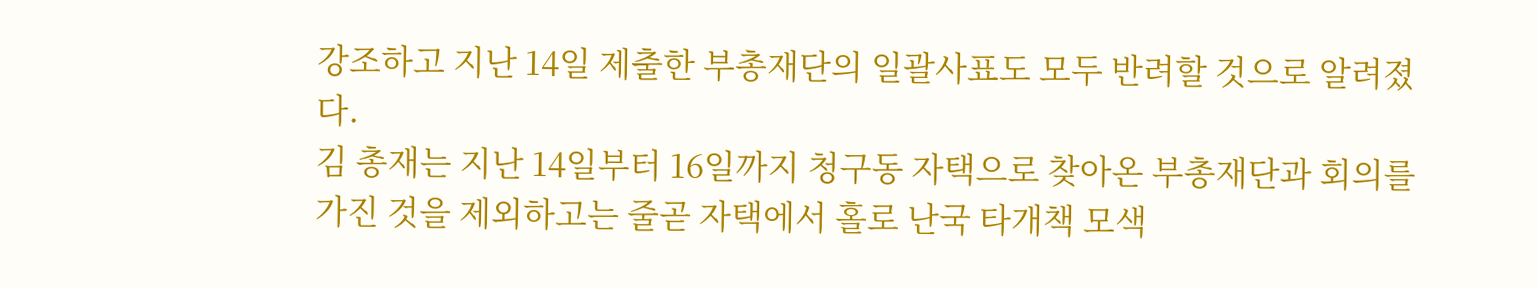강조하고 지난 14일 제출한 부총재단의 일괄사표도 모두 반려할 것으로 알려졌다.
김 총재는 지난 14일부터 16일까지 청구동 자택으로 찾아온 부총재단과 회의를 가진 것을 제외하고는 줄곧 자택에서 홀로 난국 타개책 모색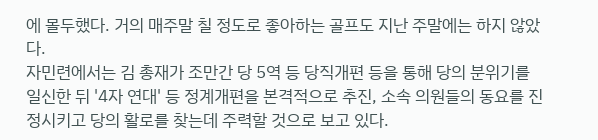에 몰두했다. 거의 매주말 칠 정도로 좋아하는 골프도 지난 주말에는 하지 않았다.
자민련에서는 김 총재가 조만간 당 5역 등 당직개편 등을 통해 당의 분위기를 일신한 뒤 '4자 연대' 등 정계개편을 본격적으로 추진, 소속 의원들의 동요를 진정시키고 당의 활로를 찾는데 주력할 것으로 보고 있다.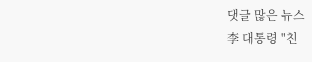댓글 많은 뉴스
李 대통령 "친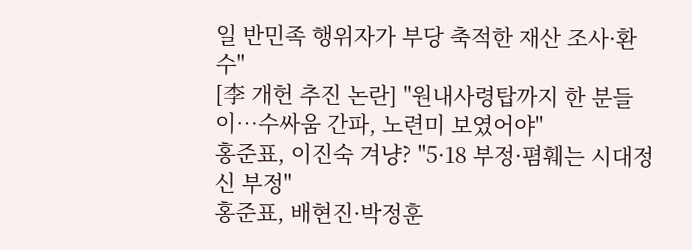일 반민족 행위자가 부당 축적한 재산 조사·환수"
[李 개헌 추진 논란] "원내사령탑까지 한 분들이…수싸움 간파, 노련미 보였어야"
홍준표, 이진숙 겨냥? "5·18 부정·폄훼는 시대정신 부정"
홍준표, 배현진·박정훈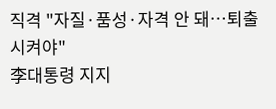직격 "자질·품성·자격 안 돼…퇴출시켜야"
李대통령 지지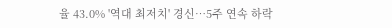율 43.0% '역대 최저치' 경신…5주 연속 하락